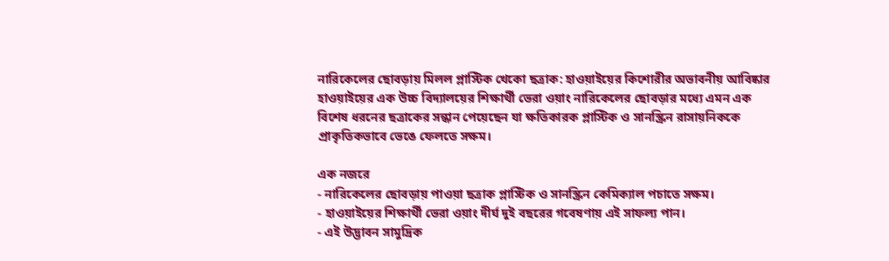নারিকেলের ছোবড়ায় মিলল প্লাস্টিক খেকো ছত্রাক: হাওয়াইয়ের কিশোরীর অভাবনীয় আবিষ্কার
হাওয়াইয়ের এক উচ্চ বিদ্যালয়ের শিক্ষার্থী ভেরা ওয়াং নারিকেলের ছোবড়ার মধ্যে এমন এক বিশেষ ধরনের ছত্রাকের সন্ধান পেয়েছেন যা ক্ষতিকারক প্লাস্টিক ও সানস্ক্রিন রাসায়নিককে প্রাকৃতিকভাবে ভেঙে ফেলতে সক্ষম।

এক নজরে
- নারিকেলের ছোবড়ায় পাওয়া ছত্রাক প্লাস্টিক ও সানস্ক্রিন কেমিক্যাল পচাতে সক্ষম।
- হাওয়াইয়ের শিক্ষার্থী ভেরা ওয়াং দীর্ঘ দুই বছরের গবেষণায় এই সাফল্য পান।
- এই উদ্ভাবন সামুদ্রিক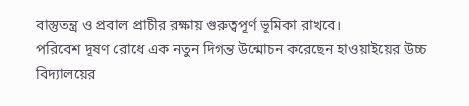বাস্তুতন্ত্র ও প্রবাল প্রাচীর রক্ষায় গুরুত্বপূর্ণ ভূমিকা রাখবে।
পরিবেশ দূষণ রোধে এক নতুন দিগন্ত উন্মোচন করেছেন হাওয়াইয়ের উচ্চ বিদ্যালয়ের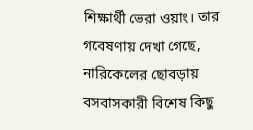শিক্ষার্থী ভেরা ওয়াং। তার গবেষণায় দেখা গেছে, নারিকেলের ছোবড়ায় বসবাসকারী বিশেষ কিছু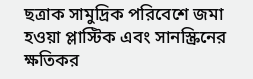ছত্রাক সামুদ্রিক পরিবেশে জমা হওয়া প্লাস্টিক এবং সানস্ক্রিনের ক্ষতিকর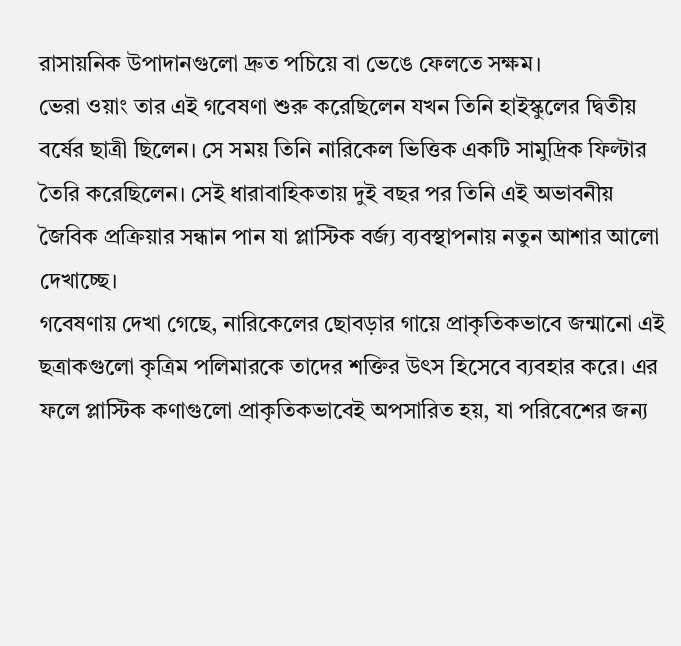রাসায়নিক উপাদানগুলো দ্রুত পচিয়ে বা ভেঙে ফেলতে সক্ষম।
ভেরা ওয়াং তার এই গবেষণা শুরু করেছিলেন যখন তিনি হাইস্কুলের দ্বিতীয় বর্ষের ছাত্রী ছিলেন। সে সময় তিনি নারিকেল ভিত্তিক একটি সামুদ্রিক ফিল্টার তৈরি করেছিলেন। সেই ধারাবাহিকতায় দুই বছর পর তিনি এই অভাবনীয় জৈবিক প্রক্রিয়ার সন্ধান পান যা প্লাস্টিক বর্জ্য ব্যবস্থাপনায় নতুন আশার আলো দেখাচ্ছে।
গবেষণায় দেখা গেছে, নারিকেলের ছোবড়ার গায়ে প্রাকৃতিকভাবে জন্মানো এই ছত্রাকগুলো কৃত্রিম পলিমারকে তাদের শক্তির উৎস হিসেবে ব্যবহার করে। এর ফলে প্লাস্টিক কণাগুলো প্রাকৃতিকভাবেই অপসারিত হয়, যা পরিবেশের জন্য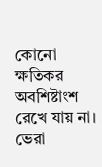কোনো ক্ষতিকর অবশিষ্টাংশ রেখে যায় না।
ভেরা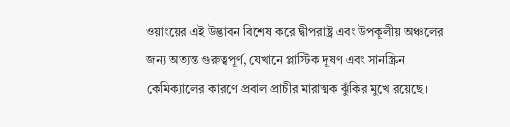ওয়াংয়ের এই উদ্ভাবন বিশেষ করে দ্বীপরাষ্ট্র এবং উপকূলীয় অঞ্চলের জন্য অত্যন্ত গুরুত্বপূর্ণ, যেখানে প্লাস্টিক দূষণ এবং সানস্ক্রিন কেমিক্যালের কারণে প্রবাল প্রাচীর মারাত্মক ঝুঁকির মুখে রয়েছে।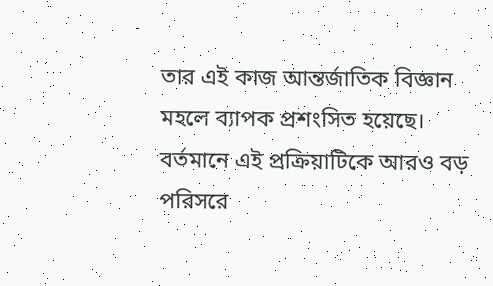তার এই কাজ আন্তর্জাতিক বিজ্ঞান মহলে ব্যাপক প্রশংসিত হয়েছে।
বর্তমানে এই প্রক্রিয়াটিকে আরও বড় পরিসরে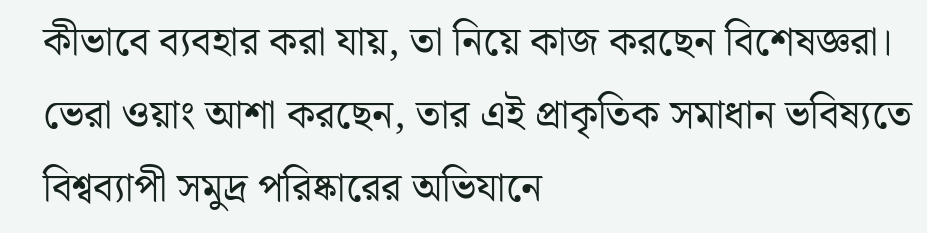কীভাবে ব্যবহার করা যায়, তা নিয়ে কাজ করছেন বিশেষজ্ঞরা। ভেরা ওয়াং আশা করছেন, তার এই প্রাকৃতিক সমাধান ভবিষ্যতে বিশ্বব্যাপী সমুদ্র পরিষ্কারের অভিযানে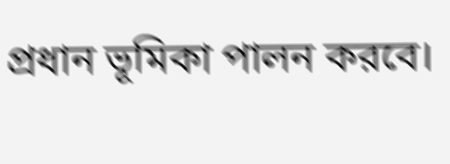প্রধান ভূমিকা পালন করবে।